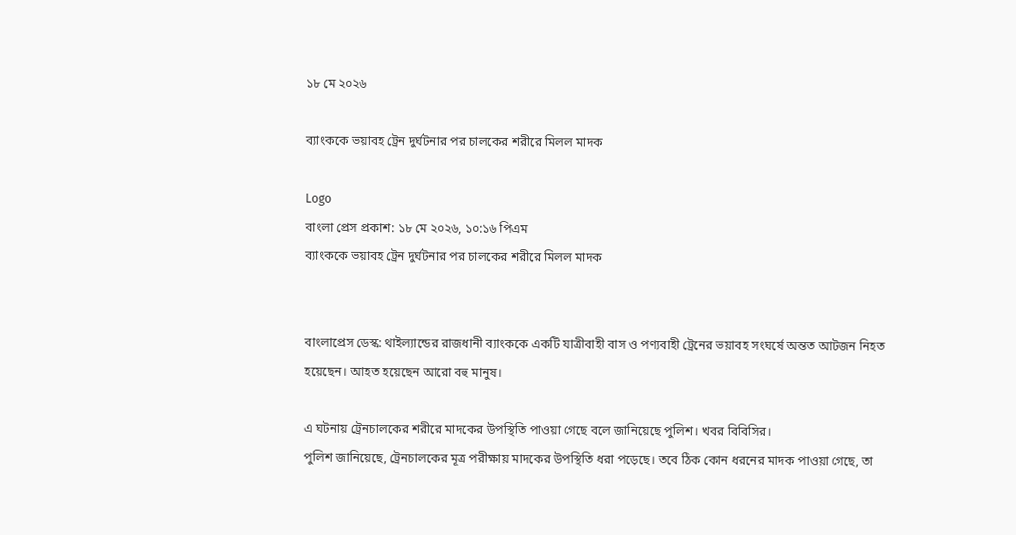১৮ মে ২০২৬

ব্যাংককে ভয়াবহ ট্রেন দুর্ঘটনার পর চালকের শরীরে মিলল মাদক

Logo
বাংলা প্রেস প্রকাশ: ১৮ মে ২০২৬, ১০:১৬ পিএম
ব্যাংককে ভয়াবহ ট্রেন দুর্ঘটনার পর চালকের শরীরে মিলল মাদক


বাংলাপ্রেস ডেস্ক: থাইল্যান্ডের রাজধানী ব্যাংককে একটি যাত্রীবাহী বাস ও পণ্যবাহী ট্রেনের ভয়াবহ সংঘর্ষে অন্তত আটজন নিহত হয়েছেন। আহত হয়েছেন আরো বহু মানুষ।

এ ঘটনায় ট্রেনচালকের শরীরে মাদকের উপস্থিতি পাওয়া গেছে বলে জানিয়েছে পুলিশ। খবর বিবিসির।
পুলিশ জানিয়েছে, ট্রেনচালকের মূত্র পরীক্ষায় মাদকের উপস্থিতি ধরা পড়েছে। তবে ঠিক কোন ধরনের মাদক পাওয়া গেছে, তা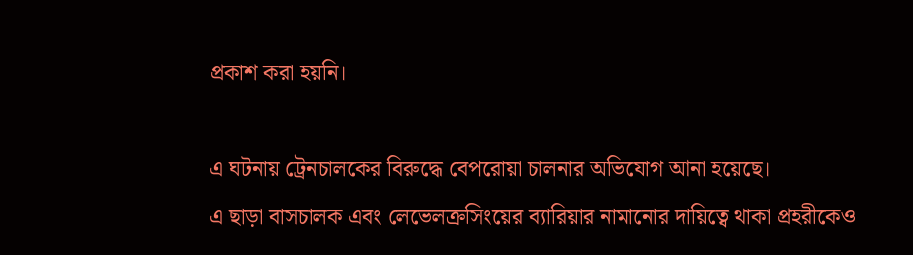প্রকাশ করা হয়নি।

এ ঘটনায় ট্রেনচালকের বিরুদ্ধে বেপরোয়া চালনার অভিযোগ আনা হয়েছে।
এ ছাড়া বাসচালক এবং লেভেলক্রসিংয়ের ব্যারিয়ার নামানোর দায়িত্বে থাকা প্রহরীকেও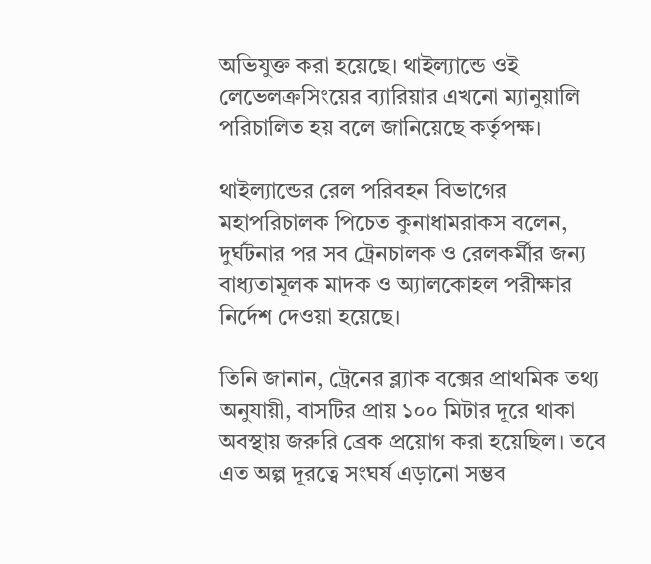অভিযুক্ত করা হয়েছে। থাইল্যান্ডে ওই লেভেলক্রসিংয়ের ব্যারিয়ার এখনো ম্যানুয়ালি পরিচালিত হয় বলে জানিয়েছে কর্তৃপক্ষ।

থাইল্যান্ডের রেল পরিবহন বিভাগের মহাপরিচালক পিচেত কুনাধামরাকস বলেন, দুর্ঘটনার পর সব ট্রেনচালক ও রেলকর্মীর জন্য বাধ্যতামূলক মাদক ও অ্যালকোহল পরীক্ষার নির্দেশ দেওয়া হয়েছে।

তিনি জানান, ট্রেনের ব্ল্যাক বক্সের প্রাথমিক তথ্য অনুযায়ী, বাসটির প্রায় ১০০ মিটার দূরে থাকা অবস্থায় জরুরি ব্রেক প্রয়োগ করা হয়েছিল। তবে এত অল্প দূরত্বে সংঘর্ষ এড়ানো সম্ভব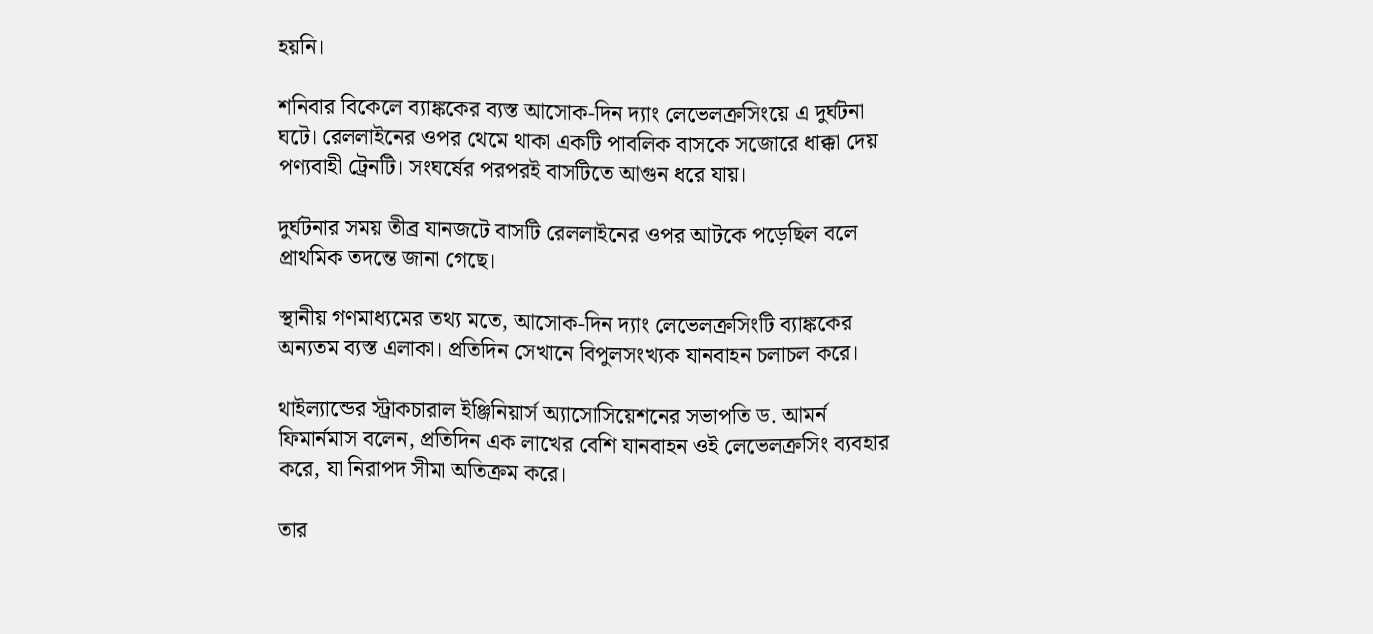হয়নি।

শনিবার বিকেলে ব্যাঙ্ককের ব্যস্ত আসোক-দিন দ্যাং লেভেলক্রসিংয়ে এ দুর্ঘটনা ঘটে। রেললাইনের ওপর থেমে থাকা একটি পাবলিক বাসকে সজোরে ধাক্কা দেয় পণ্যবাহী ট্রেনটি। সংঘর্ষের পরপরই বাসটিতে আগুন ধরে যায়।

দুর্ঘটনার সময় তীব্র যানজটে বাসটি রেললাইনের ওপর আটকে পড়েছিল বলে প্রাথমিক তদন্তে জানা গেছে।

স্থানীয় গণমাধ্যমের তথ্য মতে, আসোক-দিন দ্যাং লেভেলক্রসিংটি ব্যাঙ্ককের অন্যতম ব্যস্ত এলাকা। প্রতিদিন সেখানে বিপুলসংখ্যক যানবাহন চলাচল করে।

থাইল্যান্ডের স্ট্রাকচারাল ইঞ্জিনিয়ার্স অ্যাসোসিয়েশনের সভাপতি ড. আমর্ন ফিমার্নমাস বলেন, প্রতিদিন এক লাখের বেশি যানবাহন ওই লেভেলক্রসিং ব্যবহার করে, যা নিরাপদ সীমা অতিক্রম করে।

তার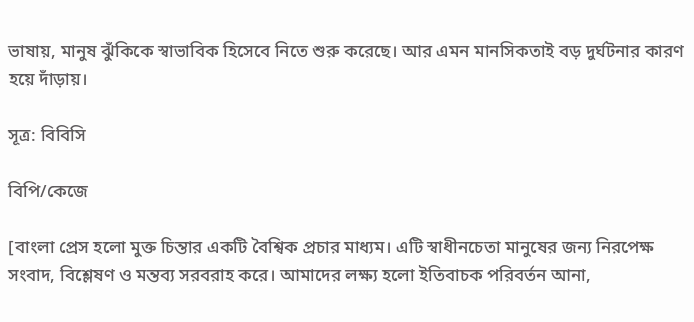ভাষায়, মানুষ ঝুঁকিকে স্বাভাবিক হিসেবে নিতে শুরু করেছে। আর এমন মানসিকতাই বড় দুর্ঘটনার কারণ হয়ে দাঁড়ায়।

সূত্র: বিবিসি

বিপি/কেজে

[বাংলা প্রেস হলো মুক্ত চিন্তার একটি বৈশ্বিক প্রচার মাধ্যম। এটি স্বাধীনচেতা মানুষের জন্য নিরপেক্ষ সংবাদ, বিশ্লেষণ ও মন্তব্য সরবরাহ করে। আমাদের লক্ষ্য হলো ইতিবাচক পরিবর্তন আনা,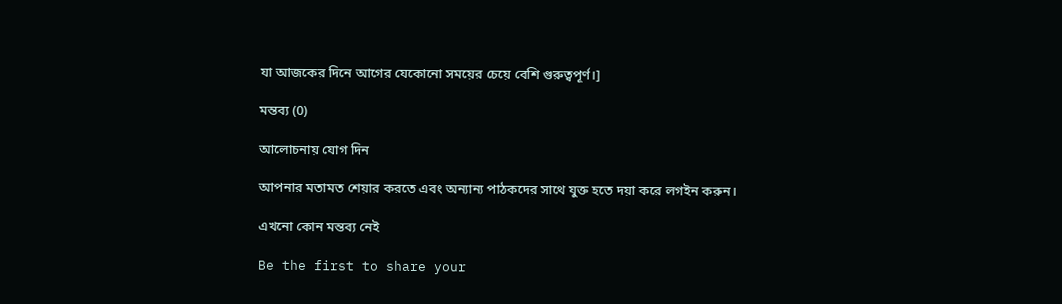যা আজকের দিনে আগের যেকোনো সময়ের চেয়ে বেশি গুরুত্বপূর্ণ।]

মন্তব্য (0)

আলোচনায় যোগ দিন

আপনার মতামত শেয়ার করতে এবং অন্যান্য পাঠকদের সাথে যুক্ত হতে দয়া করে লগইন করুন।

এখনো কোন মন্তব্য নেই

Be the first to share your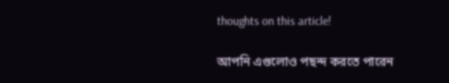thoughts on this article!

আপনি এগুলোও পছন্দ করতে পারেন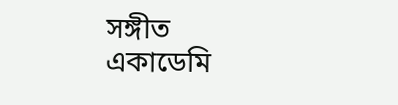সঙ্গীত একাডেমি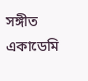সঙ্গীত একাডেমি